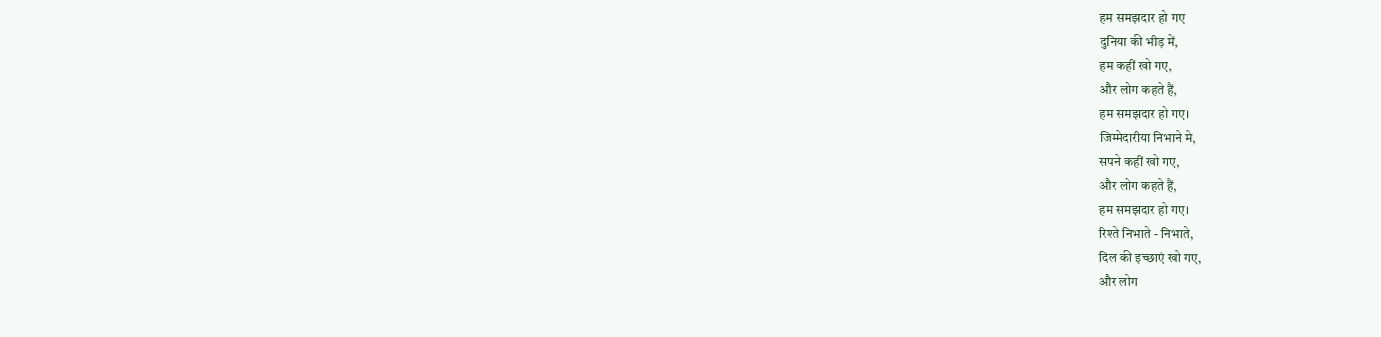हम समझदार हो गए
दुनिया की भीड़ में,
हम कहीं खो गए,
और लोग कहते हैं,
हम समझदार हो गए।
जिम्मेदारीया निभाने मे,
सपने कहीं खो गए,
और लोग कहते हैं,
हम समझदार हो गए।
रिश्ते निभाते - निभाते,
दिल की इच्छाएं खो गए,
और लोग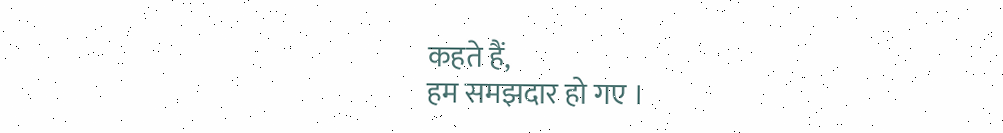कहते हैं,
हम समझदार हो गए ।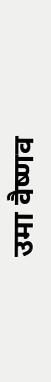उमा वैष्णव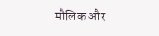मौलिक और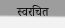स्वरचित